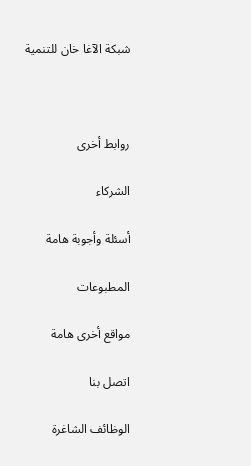شبكة الآغا خان للتنمية



روابط أخرى

الشركاء

أسئلة وأجوبة هامة

المطبوعات

مواقع أخرى هامة

اتصل بنا

الوظائف الشاغرة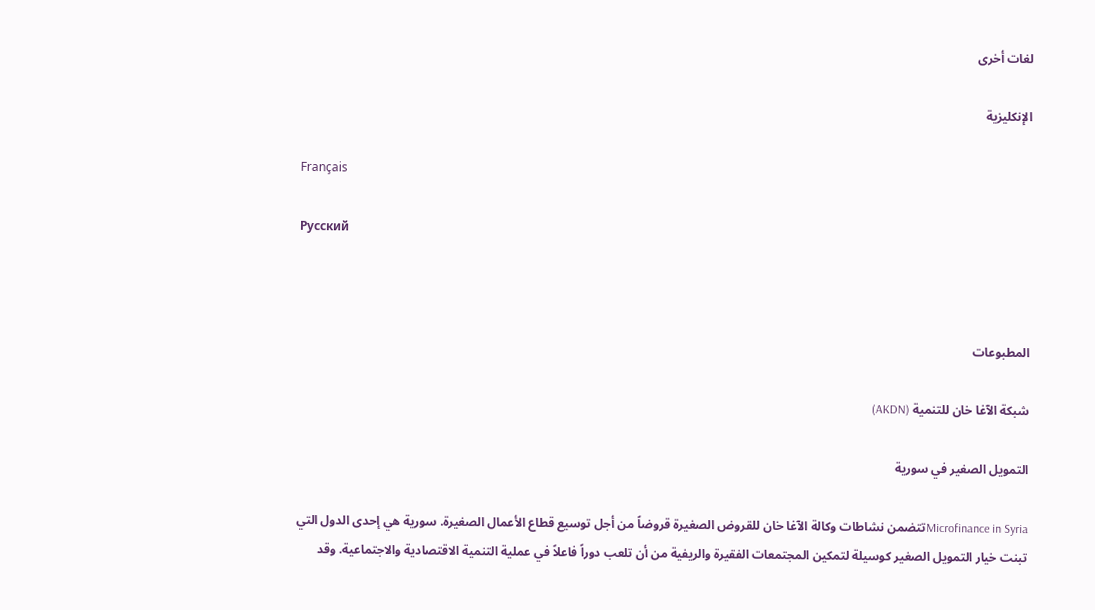لغات أخرى

الإنكليزية

Français

Русский



المطبوعات

شبكة الآغا خان للتنمية (AKDN)

التمويل الصغير في سورية

Microfinance in Syriaتتضمن نشاطات وكالة الآغا خان للقروض الصغيرة قروضاً من أجل توسيع قطاع الأعمال الصغيرة. سورية هي إحدى الدول التي تبنت خيار التمويل الصغير كوسيلة لتمكين المجتمعات الفقيرة والريفية من أن تلعب دوراً فاعلاً في عملية التنمية الاقتصادية والاجتماعية. وقد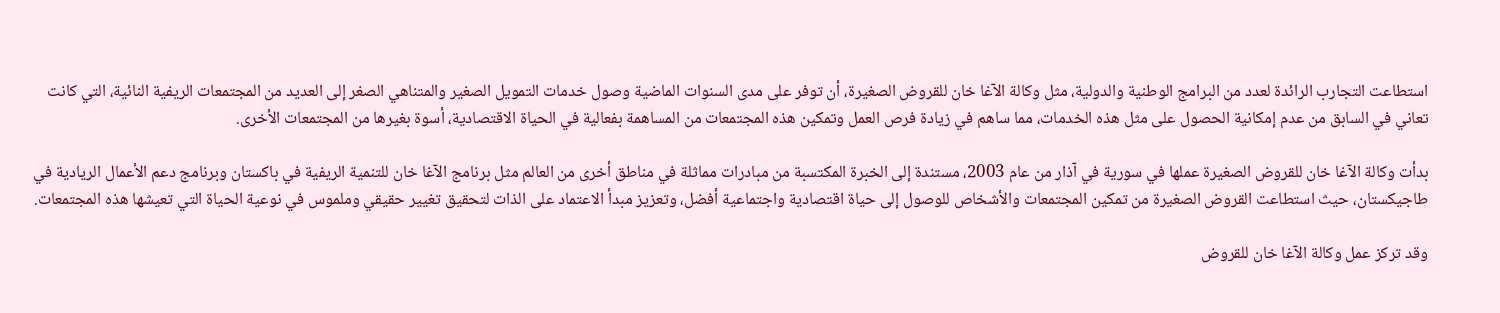استطاعت التجارب الرائدة لعدد من البرامج الوطنية والدولية، مثل وكالة الآغا خان للقروض الصغيرة، أن توفر على مدى السنوات الماضية وصول خدمات التمويل الصغير والمتناهي الصغر إلى العديد من المجتمعات الريفية النائية، التي كانت تعاني في السابق من عدم إمكانية الحصول على مثل هذه الخدمات، مما ساهم في زيادة فرص العمل وتمكين هذه المجتمعات من المساهمة بفعالية في الحياة الاقتصادية، أسوة بغيرها من المجتمعات الأخرى.

بدأت وكالة الآغا خان للقروض الصغيرة عملها في سورية في آذار من عام 2003، مستندة إلى الخبرة المكتسبة من مبادرات مماثلة في مناطق أخرى من العالم مثل برنامج الآغا خان للتنمية الريفية في باكستان وبرنامج دعم الأعمال الريادية في طاجيكستان، حيث استطاعت القروض الصغيرة من تمكين المجتمعات والأشخاص للوصول إلى حياة اقتصادية واجتماعية أفضل، وتعزيز مبدأ الاعتماد على الذات لتحقيق تغيير حقيقي وملموس في نوعية الحياة التي تعيشها هذه المجتمعات.

وقد تركز عمل وكالة الآغا خان للقروض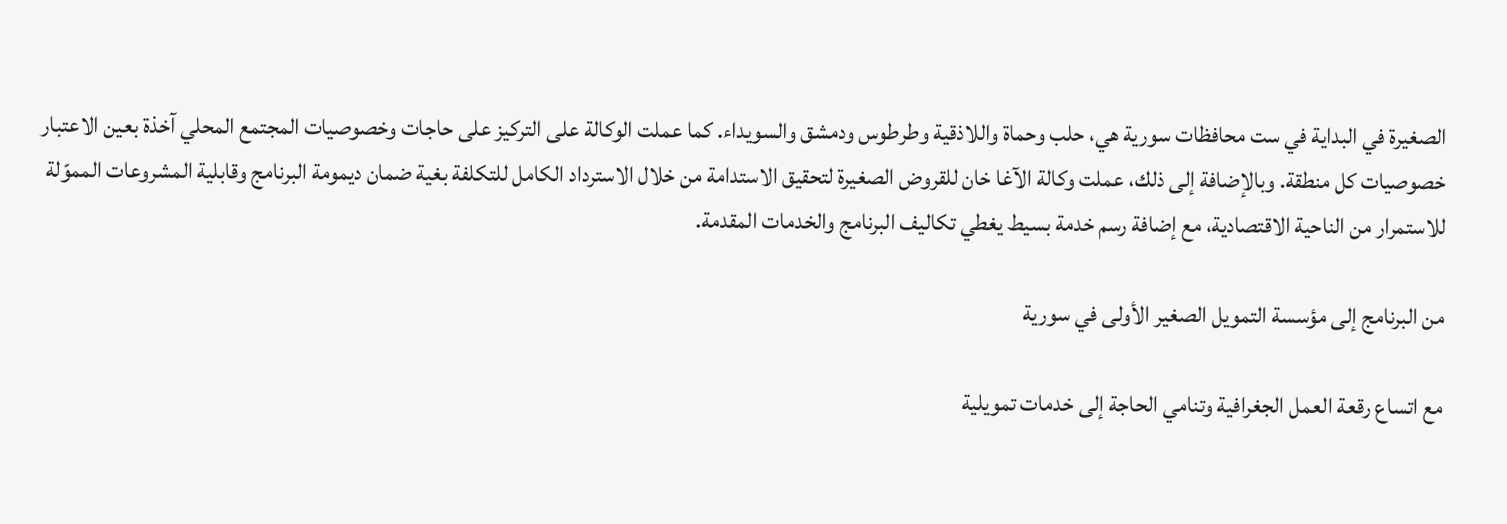الصغيرة في البداية في ست محافظات سورية هي، حلب وحماة واللاذقية وطرطوس ودمشق والسويداء. كما عملت الوكالة على التركيز على حاجات وخصوصيات المجتمع المحلي آخذة بعين الاعتبار خصوصيات كل منطقة. وبالإضافة إلى ذلك، عملت وكالة الآغا خان للقروض الصغيرة لتحقيق الاستدامة من خلال الاسترداد الكامل للتكلفة بغية ضمان ديمومة البرنامج وقابلية المشروعات المموّلة للاستمرار من الناحية الاقتصادية، مع إضافة رسم خدمة بسيط يغطي تكاليف البرنامج والخدمات المقدمة.

من البرنامج إلى مؤسسة التمويل الصغير الأولى في سورية

مع اتساع رقعة العمل الجغرافية وتنامي الحاجة إلى خدمات تمويلية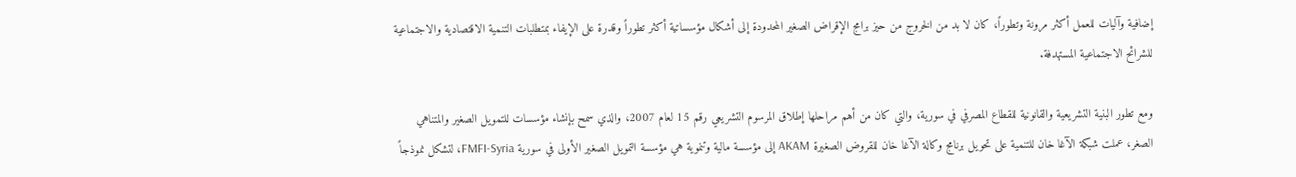إضافية وآليات للعمل أكثر مرونة وتطوراً، كان لا بد من الخروج من حيز برامج الإقراض الصغير المحدودة إلى أشكال مؤسساتية أكثر تطوراً وقدرة على الإيفاء بمتطلبات التنمية الاقتصادية والاجتماعية للشرائح الاجتماعية المستهدفة.

ومع تطور البنية التشريعية والقانونية للقطاع المصرفي في سورية، والتي كان من أهم مراحلها إطلاق المرسوم التشريعي رقم 15 لعام 2007، والذي سمح بإنشاء مؤسسات للتمويل الصغير والمتناهي الصغر، عملت شبكة الآغا خان للتنمية على تحويل برنامج وكالة الآغا خان للقروض الصغيرة AKAM إلى مؤسسة مالية وتنموية هي مؤسسة التمويل الصغير الأولى في سورية FMFI-Syria، لتشكل نموذجاً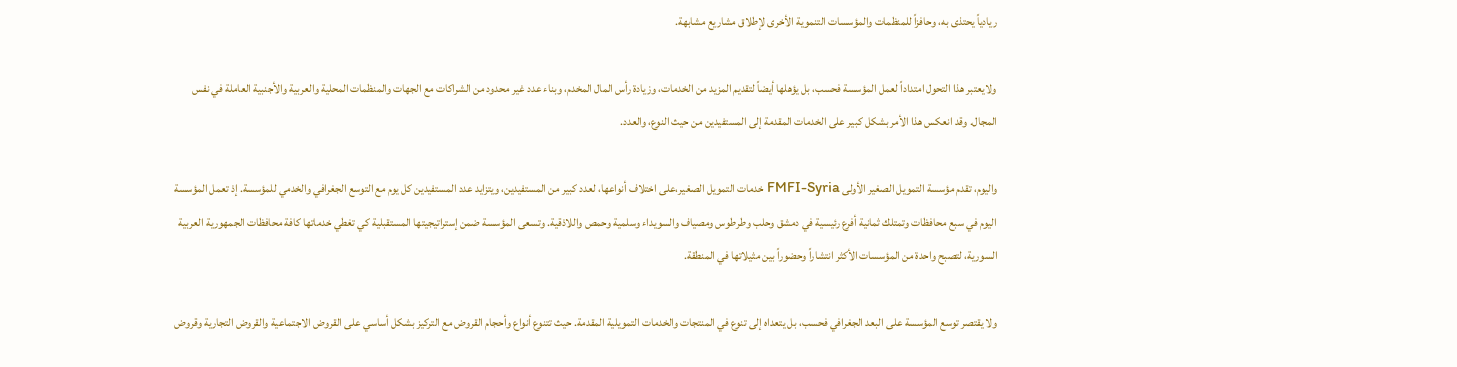ريادياً يحتذى به، وحافزاً للمنظمات والمؤسسات التنموية الأخرى لإطلاق مشاريع مشابهة.

ولايعتبر هذا التحول امتداداً لعمل المؤسسة فحسب، بل يؤهلها أيضاً لتقديم المزيد من الخدمات، وزيادة رأس المال المخدم، وبناء عدد غير محدود من الشراكات مع الجهات والمنظمات المحلية والعربية والأجنبية العاملة في نفس المجال. وقد انعكس هذا الأمر بشكل كبير على الخدمات المقدمة إلى المستفيدين من حيث النوع، والعدد.

واليوم، تقدم مؤسسة التمويل الصغير الأولى FMFI-Syria خدمات التمويل الصغير،على اختلاف أنواعها، لعدد كبير من المستفيدين، ويتزايد عدد المستفيدين كل يوم مع التوسع الجغرافي والخدمي للمؤسسة. إذ تعمل المؤسسة اليوم في سبع محافظات وتمتلك ثمانية أفرع رئيسية في دمشق وحلب وطرطوس ومصياف والسويداء وسلمية وحمص واللاذقية. وتسعى المؤسسة ضمن إستراتيجيتها المستقبلية كي تغطي خدماتها كافة محافظات الجمهورية العربية السورية، لتصبح واحدة من المؤسسات الأكثر انتشاراً وحضوراً بين مثيلاتها في المنطقة.

ولا يقتصر توسع المؤسسة على البعد الجغرافي فحسب، بل يتعداه إلى تنوع في المنتجات والخدمات التمويلية المقدمة. حيث تتنوع أنواع وأحجام القروض مع التركيز بشكل أساسي على القروض الاجتماعية والقروض التجارية وقروض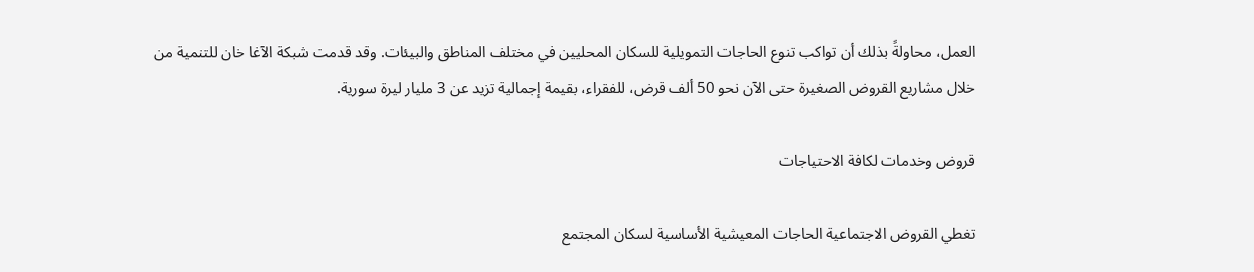العمل، محاولةً بذلك أن تواكب تنوع الحاجات التمويلية للسكان المحليين في مختلف المناطق والبيئات. وقد قدمت شبكة الآغا خان للتنمية من خلال مشاريع القروض الصغيرة حتى الآن نحو 50 ألف قرض، للفقراء، بقيمة إجمالية تزيد عن 3 مليار ليرة سورية.

قروض وخدمات لكافة الاحتياجات

تغطي القروض الاجتماعية الحاجات المعيشية الأساسية لسكان المجتمع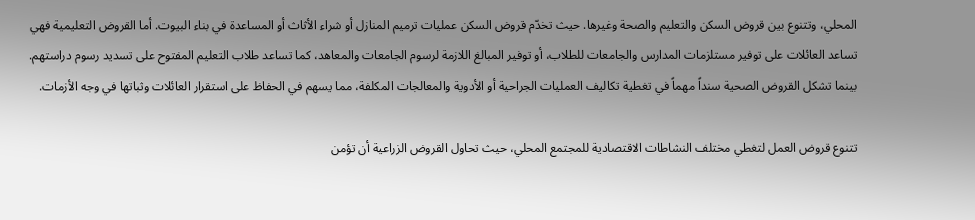المحلي، وتتنوع بين قروض السكن والتعليم والصحة وغيرها. حيث تخدّم قروض السكن عمليات ترميم المنازل أو شراء الأثاث أو المساعدة في بناء البيوت. أما القروض التعليمية فهي تساعد العائلات على توفير مستلزمات المدارس والجامعات للطلاب، أو توفير المبالغ اللازمة لرسوم الجامعات والمعاهد، كما تساعد طلاب التعليم المفتوح على تسديد رسوم دراستهم. بينما تشكل القروض الصحية سنداً مهماً في تغطية تكاليف العمليات الجراحية أو الأدوية والمعالجات المكلفة، مما يسهم في الحفاظ على استقرار العائلات وثباتها في وجه الأزمات.

تتنوع قروض العمل لتغطي مختلف النشاطات الاقتصادية للمجتمع المحلي، حيث تحاول القروض الزراعية أن تؤمن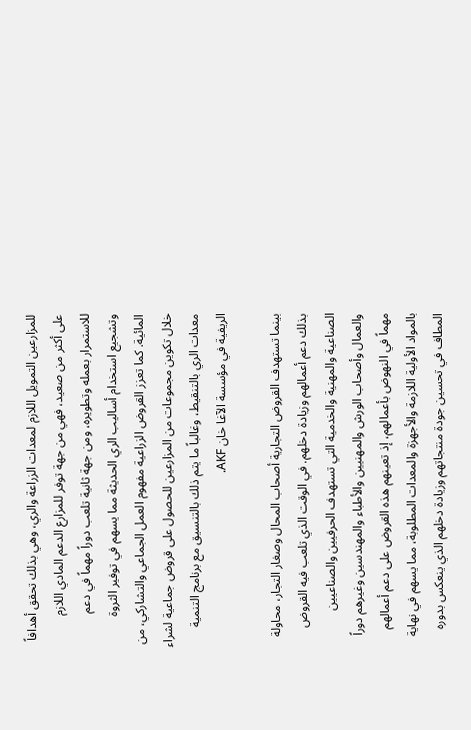للمزارعين التمويل اللازم لمعدات الزراعة والري، وهي بذلك تحقق أهدافاً على أكثر من صعيد، فهي من جهة توفر للمزارع الدعم المادي اللازم للاستمرار بعمله وتطويره، ومن جهة ثانية تلعب دوراً مهماً في دعم وتشجيع استخدام أساليب الري الحديثة مما يسهم في توفير الثروة المائية. كما تعزز القروض الزراعية مفهوم العمل الجماعي والتشاركي، من خلال تكوين مجموعات من المزارعين للحصول على قروض جماعية لشراء معدات الري بالتنقيط، وغالباً ما يتم ذلك بالتنسيق مع برنامج التنمية الريفية في مؤسسة الآغا خان AKF.

بينما تستهدف القروض التجارية أصحاب المحال وصغار التجار، محاولة بذلك دعم أعمالهم وزيادة دخلهم. في الوقت الذي تلعب فيه القروض الصناعية والمهنية والخدمية التي تستهدف الحرفيين والصناعيين والعمال وأصحاب الورش والمهنيين والأطباء والمهندسين وغيرهم دوراً مهماً في النهوض بأعمالهم، إذ تعينهم هذه القروض على دعم أعمالهم بالمواد الأولية اللازمة والأجهزة والمعدات المطلوبة، مما يسهم في نهاية المطاف في تحسين جودة منتجاتهم وزيادة دخلهم الذي ينعكس بدوره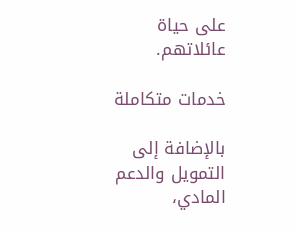على حياة عائلاتهم.

خدمات متكاملة

بالإضافة إلى التمويل والدعم المادي،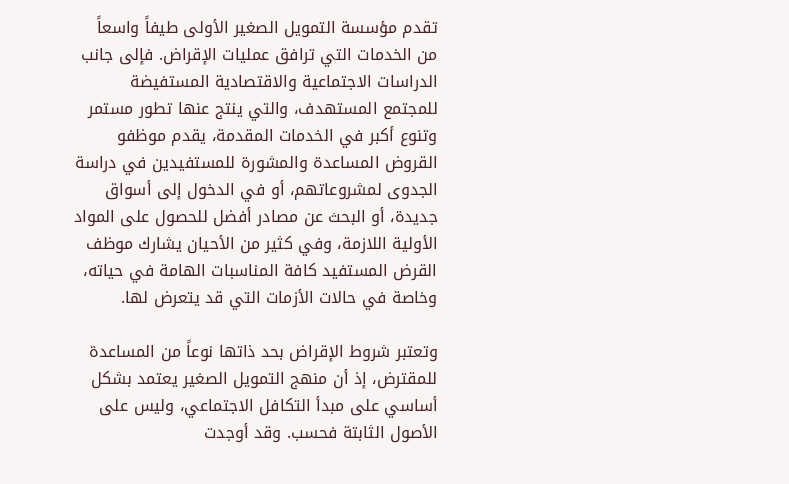تقدم مؤسسة التمويل الصغير الأولى طيفاً واسعاً من الخدمات التي ترافق عمليات الإقراض. فإلى جانب الدراسات الاجتماعية والاقتصادية المستفيضة للمجتمع المستهدف، والتي ينتج عنها تطور مستمر وتنوع أكبر في الخدمات المقدمة، يقدم موظفو القروض المساعدة والمشورة للمستفيدين في دراسة الجدوى لمشروعاتهم، أو في الدخول إلى أسواق جديدة، أو البحث عن مصادر أفضل للحصول على المواد الأولية اللازمة، وفي كثير من الأحيان يشارك موظف القرض المستفيد كافة المناسبات الهامة في حياته، وخاصة في حالات الأزمات التي قد يتعرض لها.

وتعتبر شروط الإقراض بحد ذاتها نوعاً من المساعدة للمقترض، إذ أن منهج التمويل الصغير يعتمد بشكل أساسي على مبدأ التكافل الاجتماعي، وليس على الأصول الثابتة فحسب. وقد أوجدت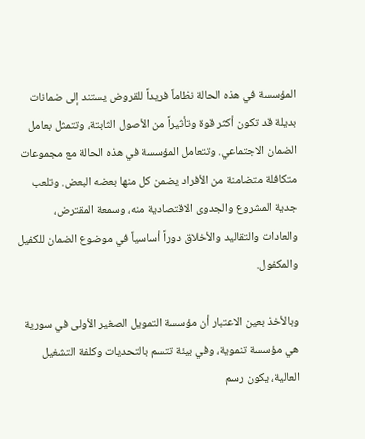المؤسسة في هذه الحالة نظاماً فريداً للقروض يستند إلى ضمانات بديلة قد تكون أكثر قوة وتأثيراً من الأصول الثابتة، وتتمثل بعامل الضمان الاجتماعي. وتتعامل المؤسسة في هذه الحالة مع مجموعات متكافلة متضامنة من الأفراد يضمن كل منها بعضه البعض. وتلعب جدية المشروع والجدوى الاقتصادية منه، وسمعة المقترض، والعادات والتقاليد والأخلاق دوراً أساسياً في موضوع الضمان للكفيل والمكفول.

وبالأخذ بعين الاعتبار أن مؤسسة التمويل الصغير الأولى في سورية هي مؤسسة تنموية، وفي بيئة تتسم بالتحديات وكلفة التشغيل العالية، يكون رسم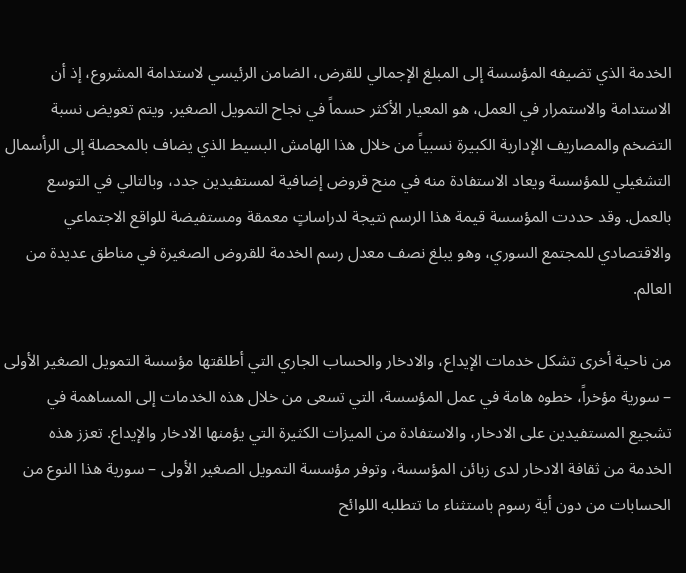الخدمة الذي تضيفه المؤسسة إلى المبلغ الإجمالي للقرض، الضامن الرئيسي لاستدامة المشروع، إذ أن الاستدامة والاستمرار في العمل، هو المعيار الأكثر حسماً في نجاح التمويل الصغير. ويتم تعويض نسبة التضخم والمصاريف الإدارية الكبيرة نسبياً من خلال هذا الهامش البسيط الذي يضاف بالمحصلة إلى الرأسمال التشغيلي للمؤسسة ويعاد الاستفادة منه في منح قروض إضافية لمستفيدين جدد، وبالتالي في التوسع بالعمل. وقد حددت المؤسسة قيمة هذا الرسم نتيجة لدراساتٍ معمقة ومستفيضة للواقع الاجتماعي والاقتصادي للمجتمع السوري، وهو يبلغ نصف معدل رسم الخدمة للقروض الصغيرة في مناطق عديدة من العالم.

من ناحية أخرى تشكل خدمات الإيداع، والادخار والحساب الجاري التي أطلقتها مؤسسة التمويل الصغير الأولى – سورية مؤخراً، خطوه هامة في عمل المؤسسة، التي تسعى من خلال هذه الخدمات إلى المساهمة في تشجيع المستفيدين على الادخار، والاستفادة من الميزات الكثيرة التي يؤمنها الادخار والإيداع. تعزز هذه الخدمة من ثقافة الادخار لدى زبائن المؤسسة، وتوفر مؤسسة التمويل الصغير الأولى – سورية هذا النوع من الحسابات من دون أية رسوم باستثناء ما تتطلبه اللوائح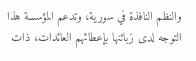والنظم النافذة في سورية، وتدعم المؤسسة هذا التوجه لدى زبائنها بإعطائهم العائدات، ذات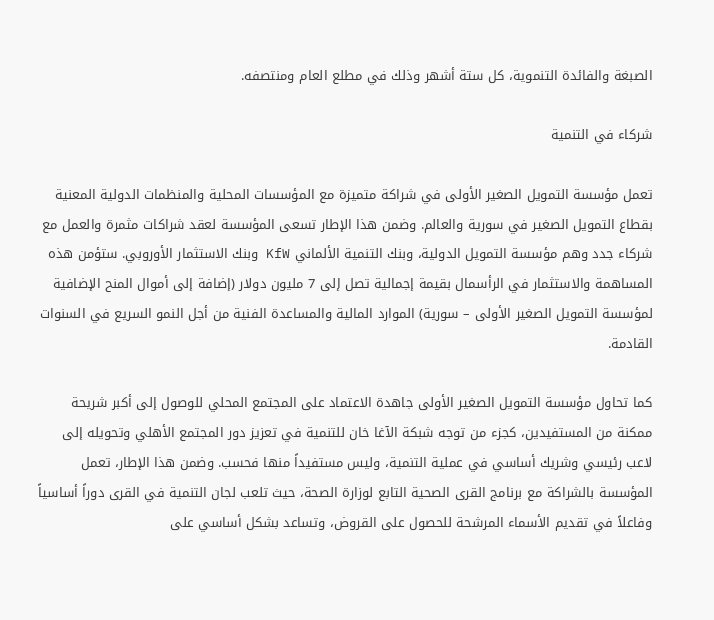الصبغة والفائدة التنموية، كل ستة أشهر وذلك في مطلع العام ومنتصفه.

شركاء في التنمية

تعمل مؤسسة التمويل الصغير الأولى في شراكة متميزة مع المؤسسات المحلية والمنظمات الدولية المعنية بقطاع التمويل الصغير في سورية والعالم. وضمن هذا الإطار تسعى المؤسسة لعقد شراكات مثمرة والعمل مع شركاء جدد وهم مؤسسة التمويل الدولية، وبنك التنمية الألماني KfW وبنك الاستثمار الأوروبي. ستؤمن هذه المساهمة والاستثمار في الرأسمال بقيمة إجمالية تصل إلى 7 مليون دولار (إضافة إلى أموال المنح الإضافية لمؤسسة التمويل الصغير الأولى – سورية) الموارد المالية والمساعدة الفنية من أجل النمو السريع في السنوات القادمة.

كما تحاول مؤسسة التمويل الصغير الأولى جاهدة الاعتماد على المجتمع المحلي للوصول إلى أكبر شريحة ممكنة من المستفيدين، كجزء من توجه شبكة الآغا خان للتنمية في تعزيز دور المجتمع الأهلي وتحويله إلى لاعب رئيسي وشريك أساسي في عملية التنمية، وليس مستفيداً منها فحسب. وضمن هذا الإطار، تعمل المؤسسة بالشراكة مع برنامج القرى الصحية التابع لوزارة الصحة، حيث تلعب لجان التنمية في القرى دوراً أساسياً وفاعلاً في تقديم الأسماء المرشحة للحصول على القروض، وتساعد بشكل أساسي على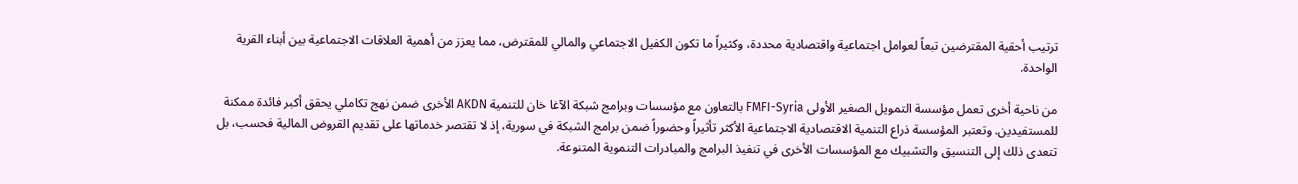ترتيب أحقية المقترضين تبعاً لعوامل اجتماعية واقتصادية محددة، وكثيراً ما تكون الكفيل الاجتماعي والمالي للمقترض، مما يعزز من أهمية العلاقات الاجتماعية بين أبناء القرية الواحدة.

من ناحية أخرى تعمل مؤسسة التمويل الصغير الأولى FMFI-Syria بالتعاون مع مؤسسات وبرامج شبكة الآغا خان للتنمية AKDN الأخرى ضمن نهج تكاملي يحقق أكبر فائدة ممكنة للمستفيدين. وتعتبر المؤسسة ذراع التنمية الاقتصادية الاجتماعية الأكثر تأثيراً وحضوراً ضمن برامج الشبكة في سورية، إذ لا تقتصر خدماتها على تقديم القروض المالية فحسب، بل تتعدى ذلك إلى التنسيق والتشبيك مع المؤسسات الأخرى في تنفيذ البرامج والمبادرات التنموية المتنوعة.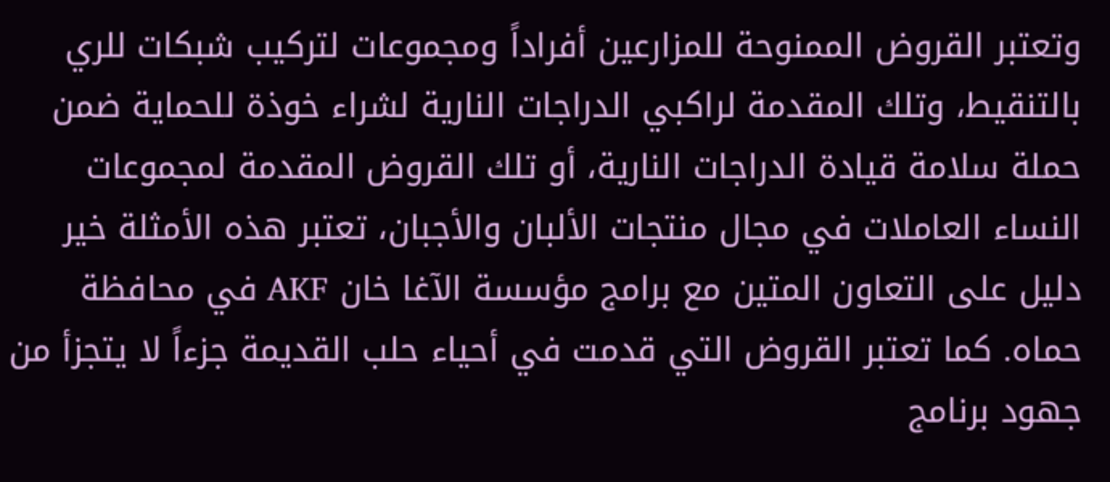وتعتبر القروض الممنوحة للمزارعين أفراداً ومجموعات لتركيب شبكات للري بالتنقيط، وتلك المقدمة لراكبي الدراجات النارية لشراء خوذة للحماية ضمن حملة سلامة قيادة الدراجات النارية، أو تلك القروض المقدمة لمجموعات النساء العاملات في مجال منتجات الألبان والأجبان، تعتبر هذه الأمثلة خير دليل على التعاون المتين مع برامج مؤسسة الآغا خان AKF في محافظة حماه. كما تعتبر القروض التي قدمت في أحياء حلب القديمة جزءاً لا يتجزأ من جهود برنامج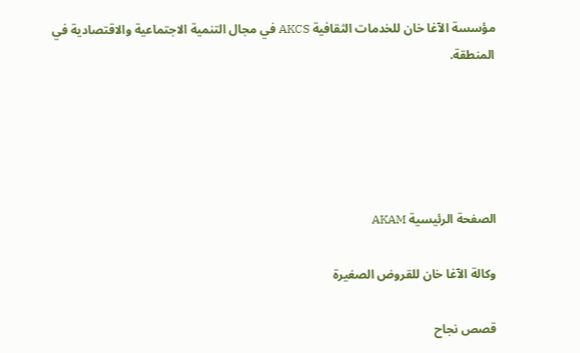مؤسسة الآغا خان للخدمات الثقافية AKCS في مجال التنمية الاجتماعية والاقتصادية في المنطقة.





الصفحة الرئيسية AKAM

وكالة الآغا خان للقروض الصغيرة

قصص نجاح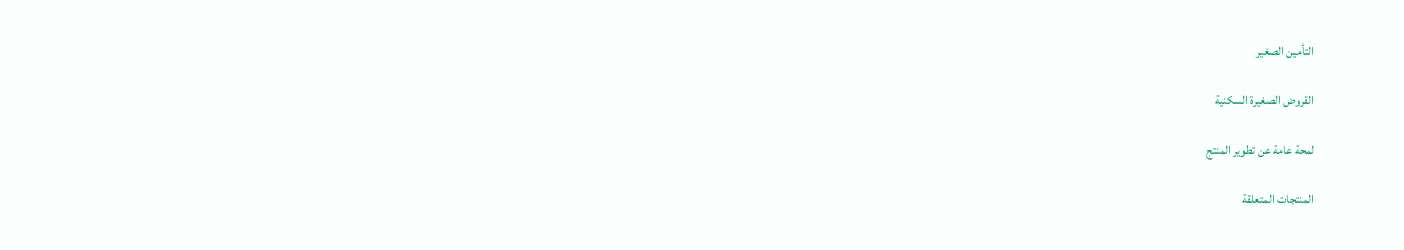التأمين الصغير

القروض الصغيرة السكنية

لمحة عامة عن تطوير المنتج

المنتجات المتعلقة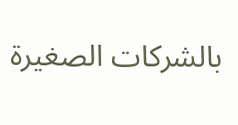بالشركات الصغيرة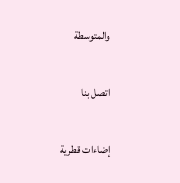والمتوسطة

اتصل بنا

إضاءات قطرية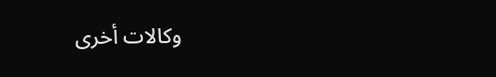وكالات أخرى